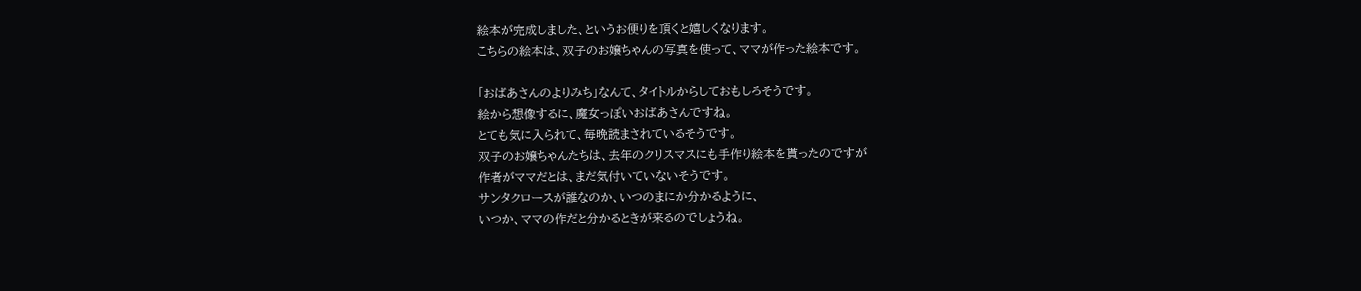絵本が完成しました、というお便りを頂くと嬉しくなります。
こちらの絵本は、双子のお嬢ちゃんの写真を使って、ママが作った絵本です。

「おばあさんのよりみち」なんて、タイトルからしておもしろそうです。
絵から想像するに、魔女っぽいおばあさんですね。
とても気に入られて、毎晩読まされているそうです。
双子のお嬢ちゃんたちは、去年のクリスマスにも手作り絵本を貰ったのですが
作者がママだとは、まだ気付いていないそうです。
サンタクロースが誰なのか、いつのまにか分かるように、
いつか、ママの作だと分かるときが来るのでしょうね。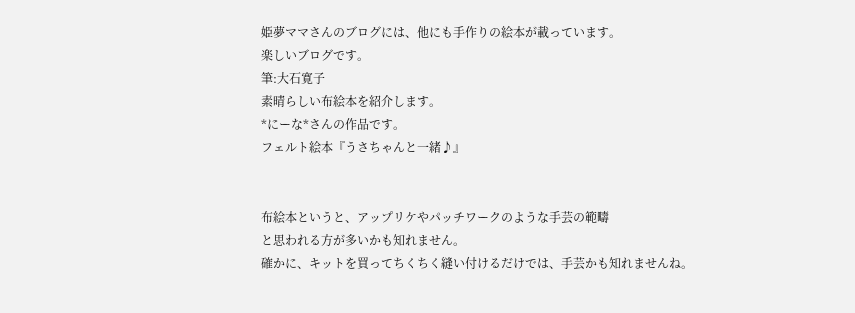姫夢ママさんのブログには、他にも手作りの絵本が載っています。
楽しいブログです。
筆:大石寛子
素晴らしい布絵本を紹介します。
*にーな*さんの作品です。
フェルト絵本『うさちゃんと一緒♪』


布絵本というと、アップリケやパッチワークのような手芸の範疇
と思われる方が多いかも知れません。
確かに、キットを買ってちくちく縫い付けるだけでは、手芸かも知れませんね。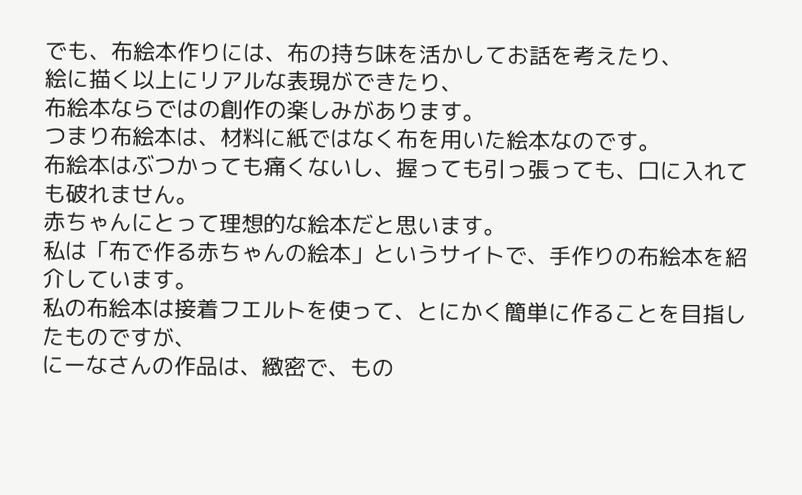でも、布絵本作りには、布の持ち味を活かしてお話を考えたり、
絵に描く以上にリアルな表現ができたり、
布絵本ならではの創作の楽しみがあります。
つまり布絵本は、材料に紙ではなく布を用いた絵本なのです。
布絵本はぶつかっても痛くないし、握っても引っ張っても、口に入れても破れません。
赤ちゃんにとって理想的な絵本だと思います。
私は「布で作る赤ちゃんの絵本」というサイトで、手作りの布絵本を紹介しています。
私の布絵本は接着フエルトを使って、とにかく簡単に作ることを目指したものですが、
にーなさんの作品は、緻密で、もの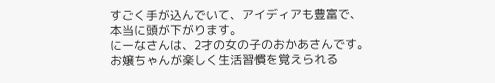すごく手が込んでいて、アイディアも豊富で、
本当に頭が下がります。
にーなさんは、2才の女の子のおかあさんです。
お嬢ちゃんが楽しく生活習慣を覚えられる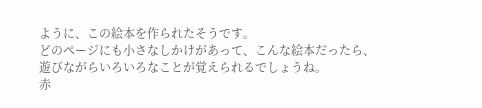ように、この絵本を作られたそうです。
どのページにも小さなしかけがあって、こんな絵本だったら、
遊びながらいろいろなことが覚えられるでしょうね。
赤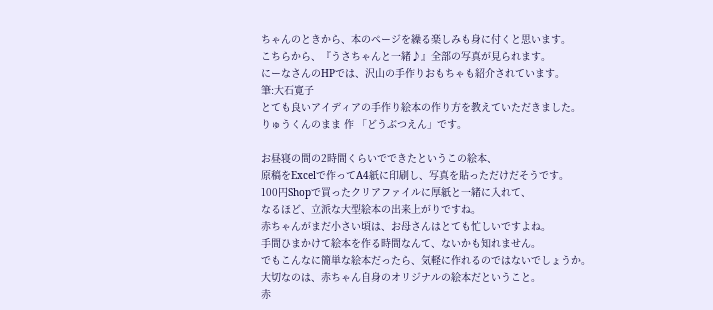ちゃんのときから、本のページを繰る楽しみも身に付くと思います。
こちらから、『うさちゃんと一緒♪』全部の写真が見られます。
にーなさんのHPでは、沢山の手作りおもちゃも紹介されています。
筆:大石寛子
とても良いアイディアの手作り絵本の作り方を教えていただきました。
りゅうくんのまま 作 「どうぶつえん」です。

お昼寝の間の2時間くらいでできたというこの絵本、
原稿をExcelで作ってA4紙に印刷し、写真を貼っただけだそうです。
100円Shopで買ったクリアファイルに厚紙と一緒に入れて、
なるほど、立派な大型絵本の出来上がりですね。
赤ちゃんがまだ小さい頃は、お母さんはとても忙しいですよね。
手間ひまかけて絵本を作る時間なんて、ないかも知れません。
でもこんなに簡単な絵本だったら、気軽に作れるのではないでしょうか。
大切なのは、赤ちゃん自身のオリジナルの絵本だということ。
赤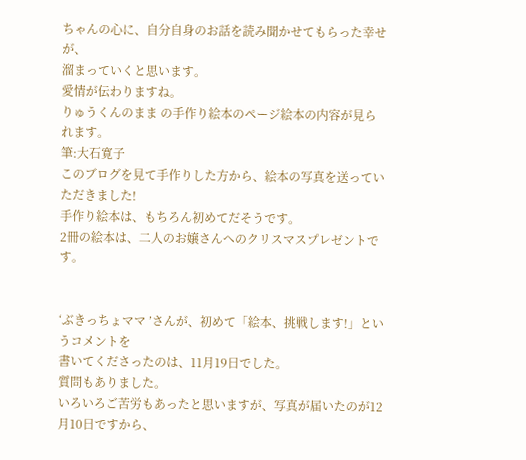ちゃんの心に、自分自身のお話を読み聞かせてもらった幸せが、
溜まっていくと思います。
愛情が伝わりますね。
りゅうくんのまま の手作り絵本のページ絵本の内容が見られます。
筆:大石寛子
このブログを見て手作りした方から、絵本の写真を送っていただきました!
手作り絵本は、もちろん初めてだそうです。
2冊の絵本は、二人のお嬢さんへのクリスマスプレゼントです。


‘ぶきっちょママ ’さんが、初めて「絵本、挑戦します!」というコメントを
書いてくださったのは、11月19日でした。
質問もありました。
いろいろご苦労もあったと思いますが、写真が届いたのが12月10日ですから、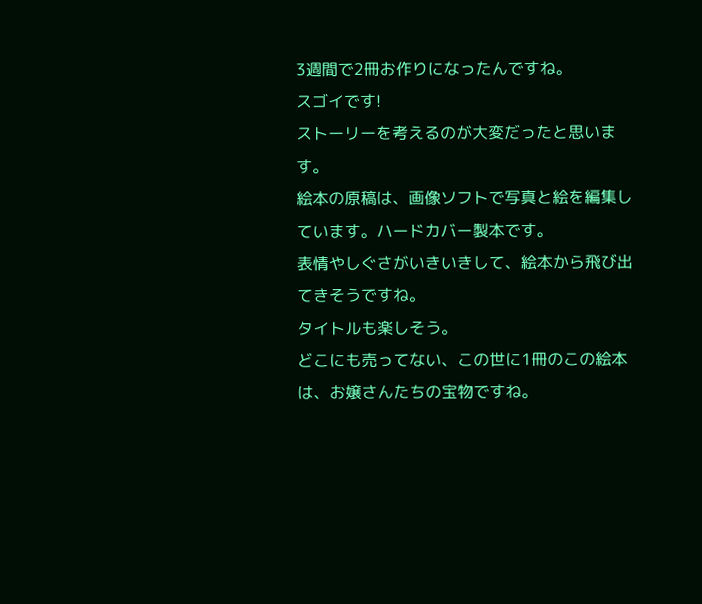3週間で2冊お作りになったんですね。
スゴイです!
ストーリーを考えるのが大変だったと思います。
絵本の原稿は、画像ソフトで写真と絵を編集しています。ハードカバー製本です。
表情やしぐさがいきいきして、絵本から飛び出てきそうですね。
タイトルも楽しそう。
どこにも売ってない、この世に1冊のこの絵本は、お嬢さんたちの宝物ですね。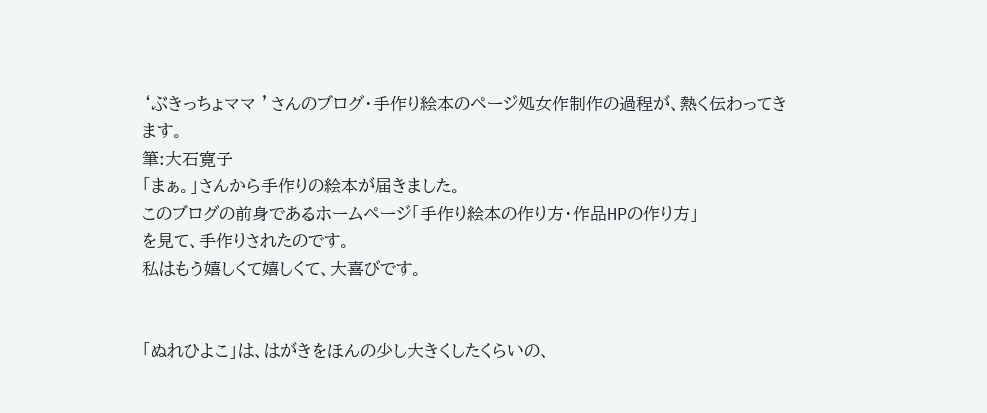‘ぶきっちょママ ’さんのブログ・手作り絵本のページ処女作制作の過程が、熱く伝わってきます。
筆:大石寛子
「まぁ。」さんから手作りの絵本が届きました。
このブログの前身であるホームページ「手作り絵本の作り方・作品HPの作り方」
を見て、手作りされたのです。
私はもう嬉しくて嬉しくて、大喜びです。


「ぬれひよこ」は、はがきをほんの少し大きくしたくらいの、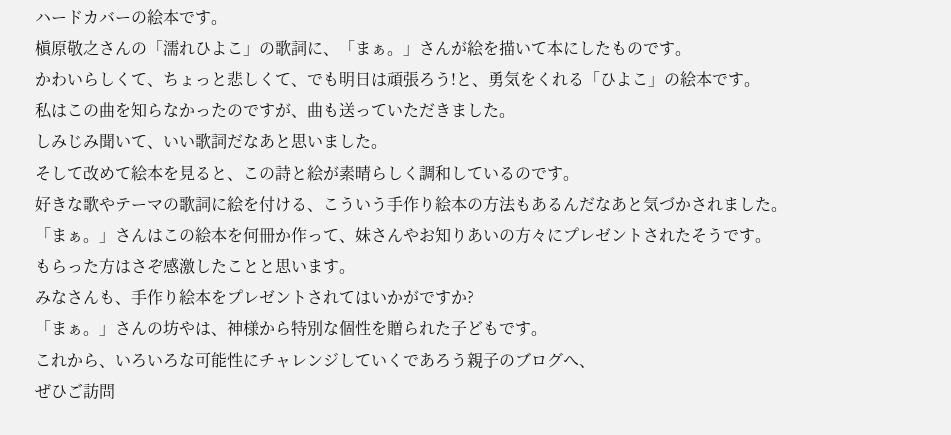ハードカバーの絵本です。
槇原敬之さんの「濡れひよこ」の歌詞に、「まぁ。」さんが絵を描いて本にしたものです。
かわいらしくて、ちょっと悲しくて、でも明日は頑張ろう!と、勇気をくれる「ひよこ」の絵本です。
私はこの曲を知らなかったのですが、曲も送っていただきました。
しみじみ聞いて、いい歌詞だなあと思いました。
そして改めて絵本を見ると、この詩と絵が素晴らしく調和しているのです。
好きな歌やテーマの歌詞に絵を付ける、こういう手作り絵本の方法もあるんだなあと気づかされました。
「まぁ。」さんはこの絵本を何冊か作って、妹さんやお知りあいの方々にプレゼントされたそうです。
もらった方はさぞ感激したことと思います。
みなさんも、手作り絵本をプレゼントされてはいかがですか?
「まぁ。」さんの坊やは、神様から特別な個性を贈られた子どもです。
これから、いろいろな可能性にチャレンジしていくであろう親子のブログへ、
ぜひご訪問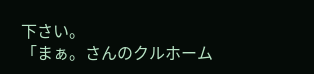下さい。
「まぁ。さんのクルホーム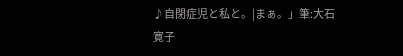♪自閉症児と私と。|まぁ。」筆:大石寛子